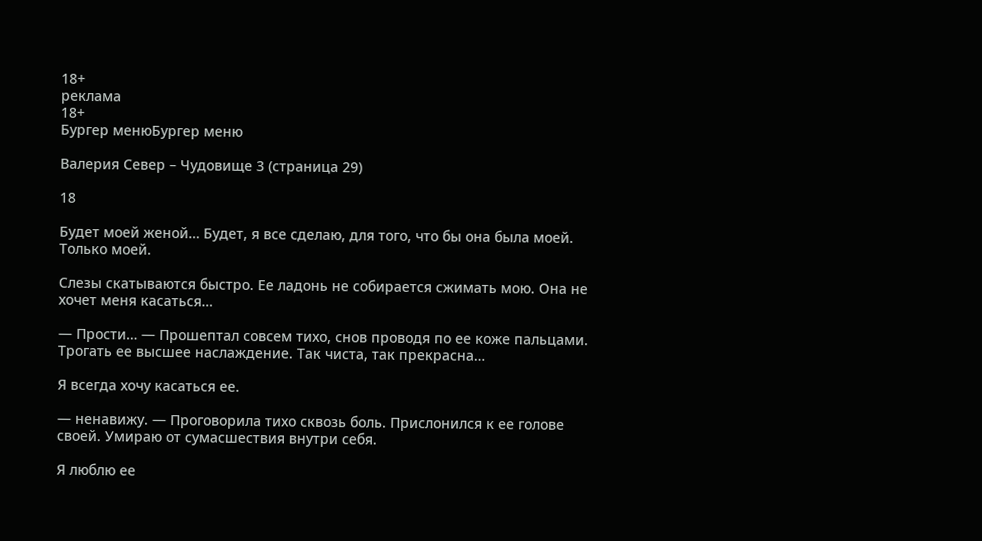18+
реклама
18+
Бургер менюБургер меню

Валерия Север – Чудовище 3 (страница 29)

18

Будет моей женой… Будет, я все сделаю, для того, что бы она была моей. Только моей.

Слезы скатываются быстро. Ее ладонь не собирается сжимать мою. Она не хочет меня касаться…

— Прости… — Прошептал совсем тихо, снов проводя по ее коже пальцами. Трогать ее высшее наслаждение. Так чиста, так прекрасна…

Я всегда хочу касаться ее.

— ненавижу. — Проговорила тихо сквозь боль. Прислонился к ее голове своей. Умираю от сумасшествия внутри себя.

Я люблю ее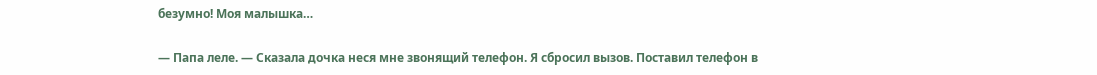безумно! Моя малышка…

— Папа леле. — Сказала дочка неся мне звонящий телефон. Я сбросил вызов. Поставил телефон в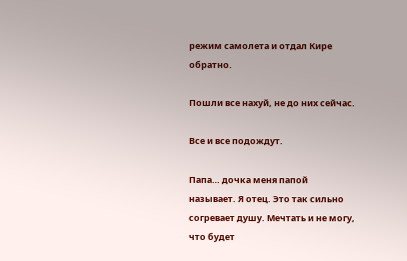режим самолета и отдал Кире обратно.

Пошли все нахуй, не до них сейчас.

Все и все подождут.

Папа… дочка меня папой называет. Я отец. Это так сильно согревает душу. Мечтать и не могу, что будет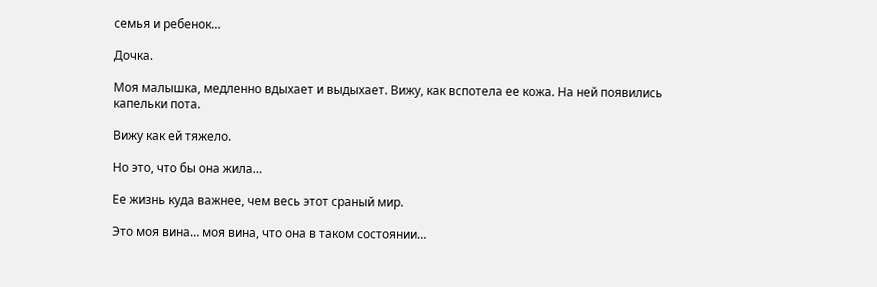семья и ребенок…

Дочка.

Моя малышка, медленно вдыхает и выдыхает. Вижу, как вспотела ее кожа. На ней появились капельки пота.

Вижу как ей тяжело.

Но это, что бы она жила…

Ее жизнь куда важнее, чем весь этот сраный мир.

Это моя вина… моя вина, что она в таком состоянии…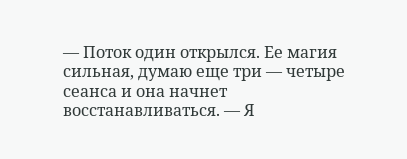— Поток один открылся. Ее магия сильная, думаю еще три — четыре сеанса и она начнет восстанавливаться. — Я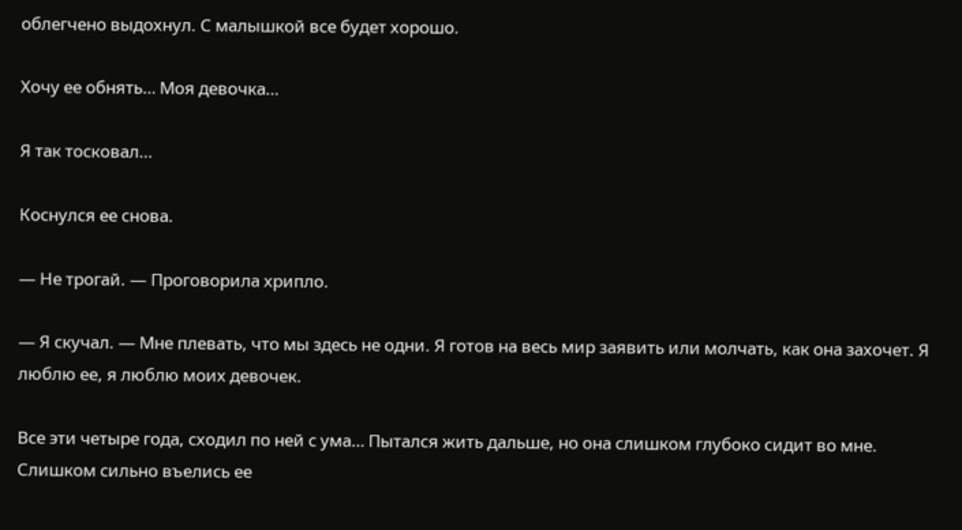облегчено выдохнул. С малышкой все будет хорошо.

Хочу ее обнять… Моя девочка…

Я так тосковал…

Коснулся ее снова.

— Не трогай. — Проговорила хрипло.

— Я скучал. — Мне плевать, что мы здесь не одни. Я готов на весь мир заявить или молчать, как она захочет. Я люблю ее, я люблю моих девочек.

Все эти четыре года, сходил по ней с ума… Пытался жить дальше, но она слишком глубоко сидит во мне. Слишком сильно въелись ее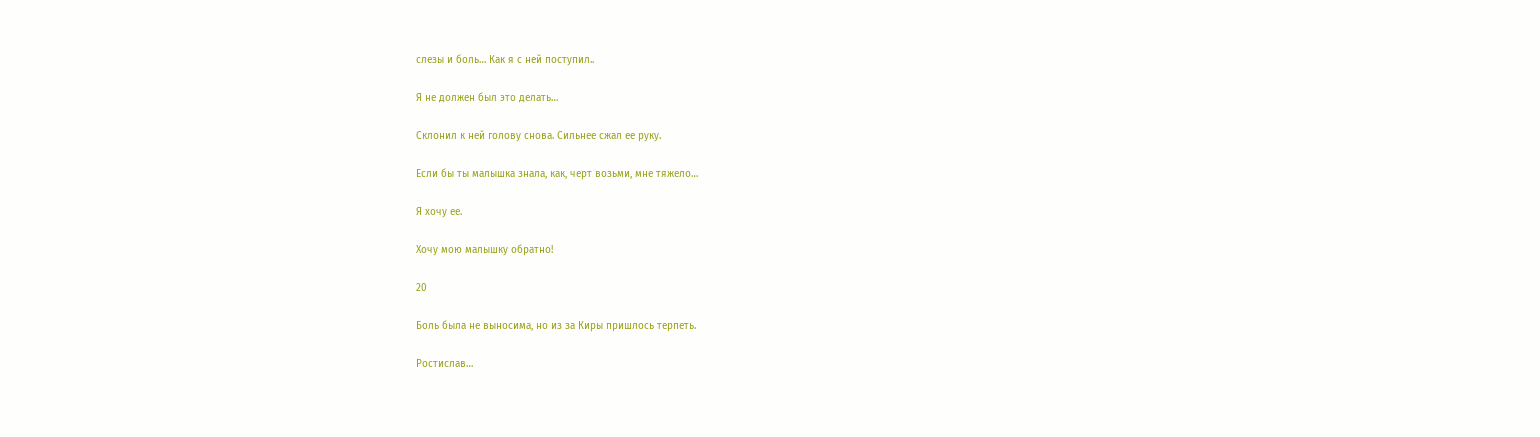слезы и боль… Как я с ней поступил..

Я не должен был это делать…

Склонил к ней голову снова. Сильнее сжал ее руку.

Если бы ты малышка знала, как, черт возьми, мне тяжело…

Я хочу ее.

Хочу мою малышку обратно!

20

Боль была не выносима, но из за Киры пришлось терпеть.

Ростислав…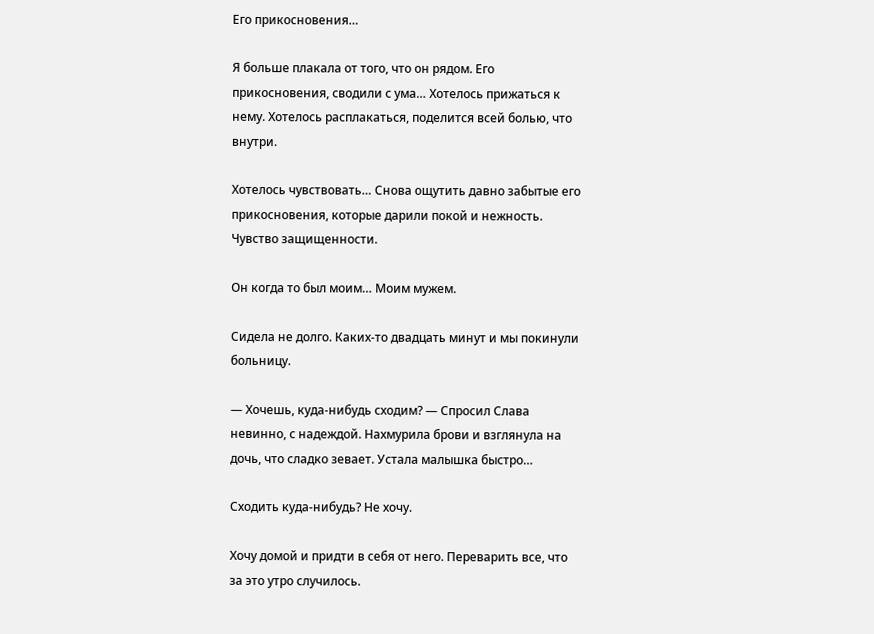Его прикосновения…

Я больше плакала от того, что он рядом. Его прикосновения, сводили с ума… Хотелось прижаться к нему. Хотелось расплакаться, поделится всей болью, что внутри.

Хотелось чувствовать… Снова ощутить давно забытые его прикосновения, которые дарили покой и нежность. Чувство защищенности.

Он когда то был моим… Моим мужем.

Сидела не долго. Каких-то двадцать минут и мы покинули больницу.

— Хочешь, куда-нибудь сходим? — Спросил Слава невинно, с надеждой. Нахмурила брови и взглянула на дочь, что сладко зевает. Устала малышка быстро…

Сходить куда-нибудь? Не хочу.

Хочу домой и придти в себя от него. Переварить все, что за это утро случилось.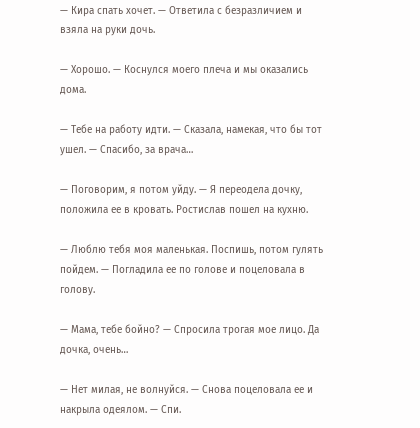— Кира спать хочет. — Ответила с безразличием и взяла на руки дочь.

— Хорошо. — Коснулся моего плеча и мы оказались дома.

— Тебе на работу идти. — Сказала, намекая, что бы тот ушел. — Спасибо, за врача…

— Поговорим, я потом уйду. — Я переодела дочку, положила ее в кровать. Ростислав пошел на кухню.

— Люблю тебя моя маленькая. Поспишь, потом гулять пойдем. — Погладила ее по голове и поцеловала в голову.

— Мама, тебе бойно? — Спросила трогая мое лицо. Да дочка, очень…

— Нет милая, не волнуйся. — Снова поцеловала ее и накрыла одеялом. — Спи.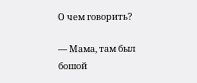О чем говорить?

— Мама, там был бошой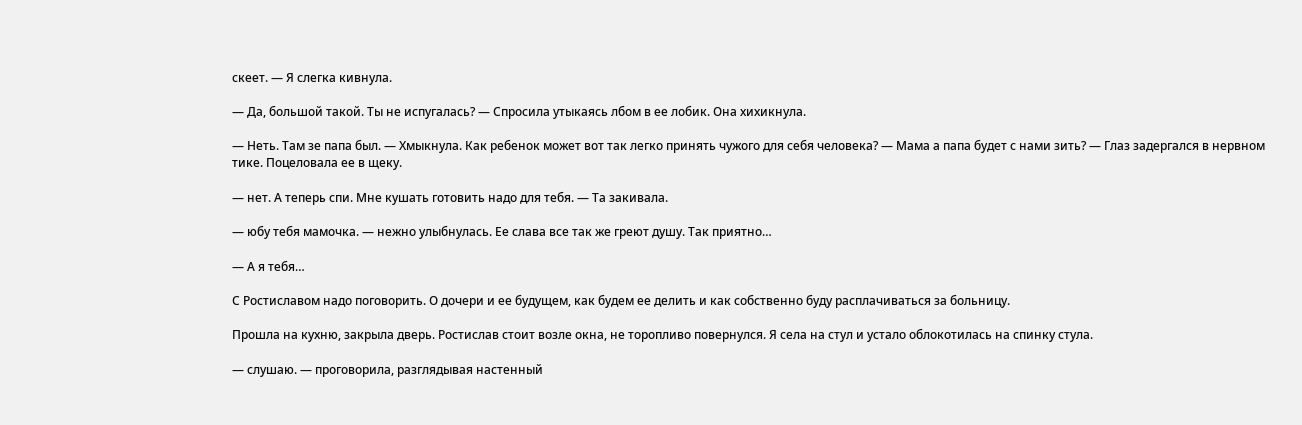скеет. — Я слегка кивнула.

— Да, большой такой. Ты не испугалась? — Спросила утыкаясь лбом в ее лобик. Она хихикнула.

— Неть. Там зе папа был. — Хмыкнула. Как ребенок может вот так легко принять чужого для себя человека? — Мама а папа будет с нами зить? — Глаз задергался в нервном тике. Поцеловала ее в щеку.

— нет. А теперь спи. Мне кушать готовить надо для тебя. — Та закивала.

— юбу тебя мамочка. — нежно улыбнулась. Ее слава все так же греют душу. Так приятно…

— А я тебя…

С Ростиславом надо поговорить. О дочери и ее будущем, как будем ее делить и как собственно буду расплачиваться за больницу.

Прошла на кухню, закрыла дверь. Ростислав стоит возле окна, не торопливо повернулся. Я села на стул и устало облокотилась на спинку стула.

— слушаю. — проговорила, разглядывая настенный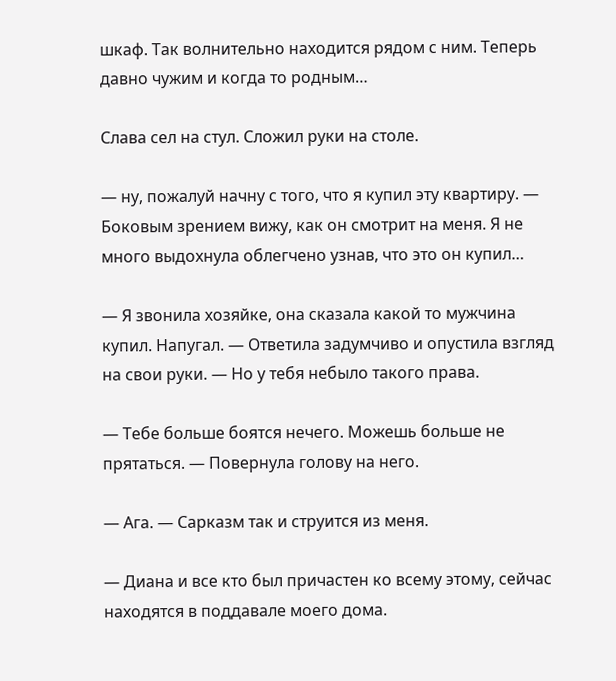шкаф. Так волнительно находится рядом с ним. Теперь давно чужим и когда то родным…

Слава сел на стул. Сложил руки на столе.

— ну, пожалуй начну с того, что я купил эту квартиру. — Боковым зрением вижу, как он смотрит на меня. Я не много выдохнула облегчено узнав, что это он купил…

— Я звонила хозяйке, она сказала какой то мужчина купил. Напугал. — Ответила задумчиво и опустила взгляд на свои руки. — Но у тебя небыло такого права.

— Тебе больше боятся нечего. Можешь больше не прятаться. — Повернула голову на него.

— Ага. — Сарказм так и струится из меня.

— Диана и все кто был причастен ко всему этому, сейчас находятся в поддавале моего дома.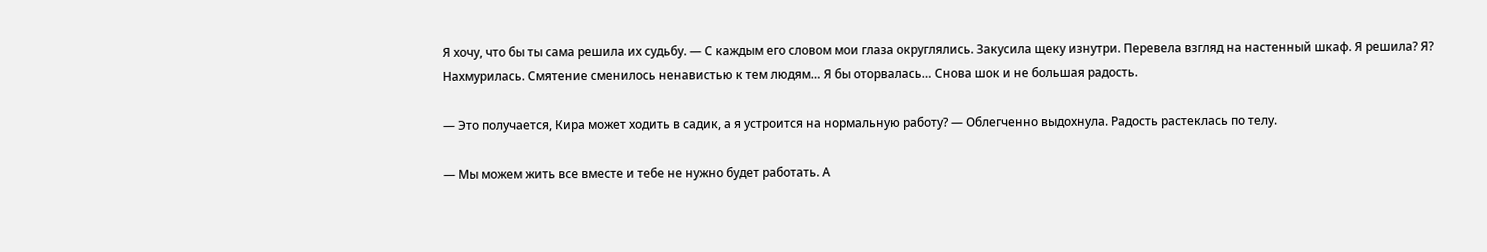Я хочу, что бы ты сама решила их судьбу. — С каждым его словом мои глаза округлялись. Закусила щеку изнутри. Перевела взгляд на настенный шкаф. Я решила? Я? Нахмурилась. Смятение сменилось ненавистью к тем людям… Я бы оторвалась… Снова шок и не большая радость.

— Это получается, Кира может ходить в садик, а я устроится на нормальную работу? — Облегченно выдохнула. Радость растеклась по телу.

— Мы можем жить все вместе и тебе не нужно будет работать. А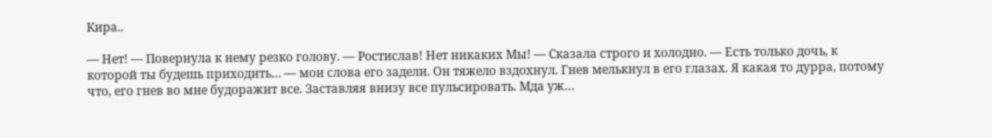Кира..

— Нет! — Повернула к нему резко голову. — Ростислав! Нет никаких Мы! — Сказала строго и холодно. — Есть только дочь, к которой ты будешь приходить… — мои слова его задели. Он тяжело вздохнул. Гнев мелькнул в его глазах. Я какая то дурра, потому что, его гнев во мне будоражит все. Заставляя внизу все пульсировать. Мда уж…